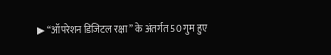▶ “ऑपरेशन डिजिटल रक्षा” के अंतर्गत 50 गुम हुए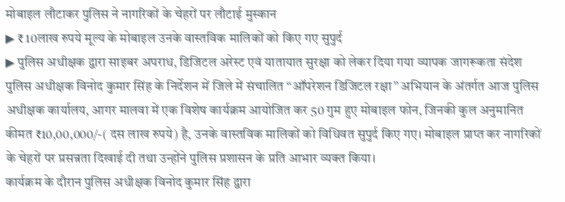मोबाइल लौटाकर पुलिस ने नागरिकों के चेहरों पर लौटाई मुस्कान
▶ ₹ 10लाख रुपये मूल्य के मोबाइल उनके वास्तविक मालिकों को किए गए सुपुर्द
▶ पुलिस अधीक्षक द्वारा साइबर अपराध, डिजिटल अरेस्ट एवं यातायात सुरक्षा को लेकर दिया गया व्यापक जागरूकता संदेश
पुलिस अधीक्षक विनोद कुमार सिंह के निर्देशन में जिले में संचालित “ऑपरेशन डिजिटल रक्षा” अभियान के अंतर्गत आज पुलिस अधीक्षक कार्यालय, आगर मालवा में एक विशेष कार्यक्रम आयोजित कर 50 गुम हुए मोबाइल फोन, जिनकी कुल अनुमानित कीमत ₹10,00,000/-( दस लाख रुपये) है, उनके वास्तविक मालिकों को विधिवत सुपुर्द किए गए। मोबाइल प्राप्त कर नागरिकों के चेहरों पर प्रसन्नता दिखाई दी तथा उन्होंने पुलिस प्रशासन के प्रति आभार व्यक्त किया।
कार्यक्रम के दौरान पुलिस अधीक्षक विनोद कुमार सिंह द्वारा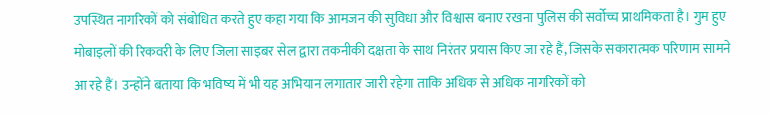उपस्थित नागरिकों को संबोधित करते हुए कहा गया कि आमजन की सुविधा और विश्वास बनाए रखना पुलिस की सर्वोच्च प्राथमिकता है। गुम हुए मोबाइलों की रिकवरी के लिए जिला साइबर सेल द्वारा तकनीकी दक्षता के साथ निरंतर प्रयास किए जा रहे हैं, जिसके सकारात्मक परिणाम सामने आ रहे हैं। उन्होंने बताया कि भविष्य में भी यह अभियान लगातार जारी रहेगा ताकि अधिक से अधिक नागरिकों को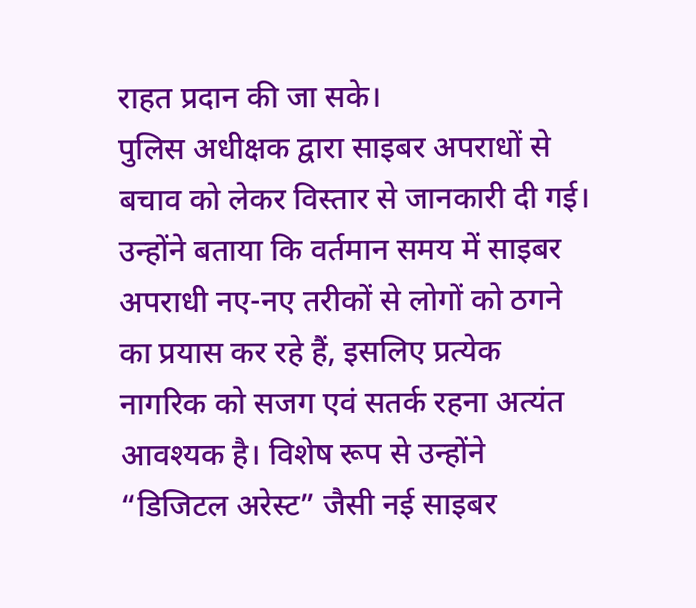राहत प्रदान की जा सके।
पुलिस अधीक्षक द्वारा साइबर अपराधों से बचाव को लेकर विस्तार से जानकारी दी गई। उन्होंने बताया कि वर्तमान समय में साइबर अपराधी नए-नए तरीकों से लोगों को ठगने का प्रयास कर रहे हैं, इसलिए प्रत्येक नागरिक को सजग एवं सतर्क रहना अत्यंत आवश्यक है। विशेष रूप से उन्होंने “डिजिटल अरेस्ट” जैसी नई साइबर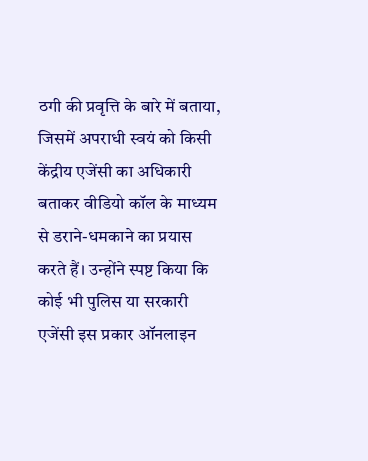ठगी की प्रवृत्ति के बारे में बताया, जिसमें अपराधी स्वयं को किसी केंद्रीय एजेंसी का अधिकारी बताकर वीडियो कॉल के माध्यम से डराने-धमकाने का प्रयास करते हैं। उन्होंने स्पष्ट किया कि कोई भी पुलिस या सरकारी एजेंसी इस प्रकार ऑनलाइन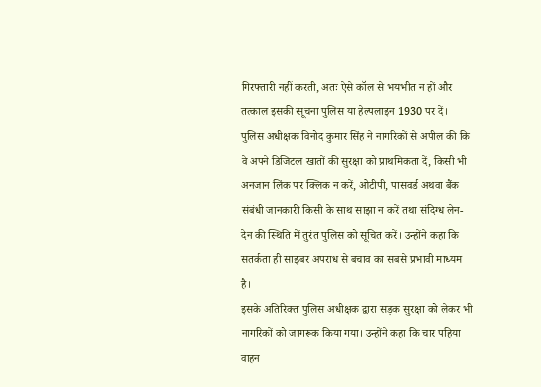गिरफ्तारी नहीं करती, अतः ऐसे कॉल से भयभीत न हों और तत्काल इसकी सूचना पुलिस या हेल्पलाइन 1930 पर दें।
पुलिस अधीक्षक विनोद कुमार सिंह ने नागरिकों से अपील की कि वे अपने डिजिटल खातों की सुरक्षा को प्राथमिकता दें, किसी भी अनजान लिंक पर क्लिक न करें, ओटीपी, पासवर्ड अथवा बैंक संबंधी जानकारी किसी के साथ साझा न करें तथा संदिग्ध लेन-देन की स्थिति में तुरंत पुलिस को सूचित करें। उन्होंने कहा कि सतर्कता ही साइबर अपराध से बचाव का सबसे प्रभावी माध्यम है।
इसके अतिरिक्त पुलिस अधीक्षक द्वारा सड़क सुरक्षा को लेकर भी नागरिकों को जागरूक किया गया। उन्होंने कहा कि चार पहिया वाहन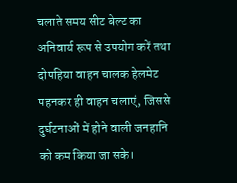चलाते समय सीट बेल्ट का अनिवार्य रूप से उपयोग करें तथा दोपहिया वाहन चालक हेलमेट पहनकर ही वाहन चलाएं, जिससे दुर्घटनाओं में होने वाली जनहानि को कम किया जा सके।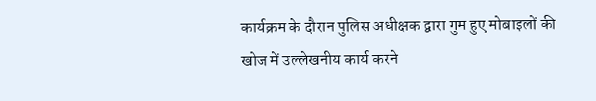कार्यक्रम के दौरान पुलिस अधीक्षक द्वारा गुम हुए मोबाइलों की खोज में उल्लेखनीय कार्य करने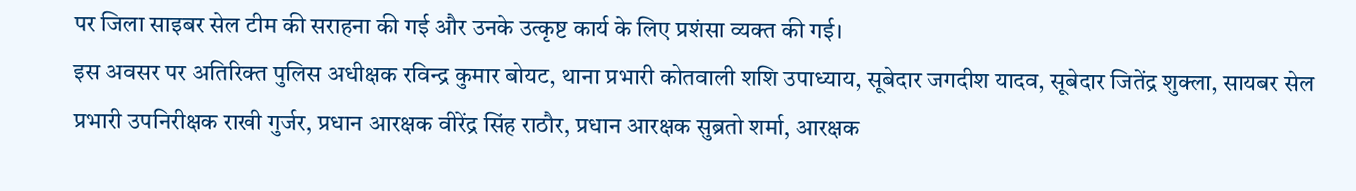पर जिला साइबर सेल टीम की सराहना की गई और उनके उत्कृष्ट कार्य के लिए प्रशंसा व्यक्त की गई।
इस अवसर पर अतिरिक्त पुलिस अधीक्षक रविन्द्र कुमार बोयट, थाना प्रभारी कोतवाली शशि उपाध्याय, सूबेदार जगदीश यादव, सूबेदार जितेंद्र शुक्ला, सायबर सेल प्रभारी उपनिरीक्षक राखी गुर्जर, प्रधान आरक्षक वीरेंद्र सिंह राठौर, प्रधान आरक्षक सुब्रतो शर्मा, आरक्षक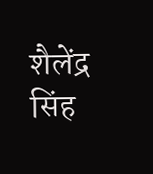शैलेंद्र सिंह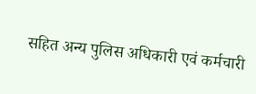सहित अन्य पुलिस अधिकारी एवं कर्मचारी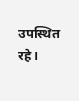उपस्थित रहे।